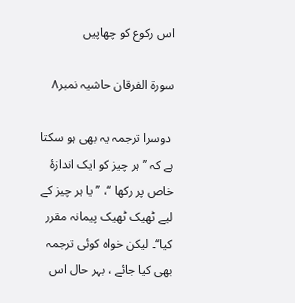اس رکوع کو چھاپیں

سورة الفرقان حاشیہ نمبر۸

 دوسرا ترجمہ یہ بھی ہو سکتا ہے کہ ’’ ہر چیز کو ایک اندازۂ خاص پر رکھا ‘‘، ’’ یا ہر چیز کے لیے ٹھیک ٹھیک پیمانہ مقرر کیا‘‘۔ لیکن خواہ کوئی ترجمہ بھی کیا جائے ، بہر حال اس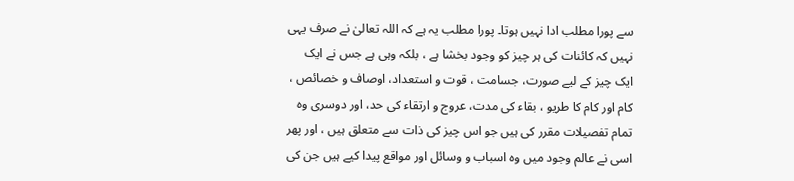سے پورا مطلب ادا نہیں ہوتا۔ پورا مطلب یہ ہے کہ اللہ تعالیٰ نے صرف یہی نہیں کہ کائنات کی ہر چیز کو وجود بخشا ہے ، بلکہ وہی ہے جس نے ایک ایک چیز کے لیے صورت، جسامت ، قوت و استعداد، اوصاف و خصائص ، کام اور کام کا طریو ، بقاء کی مدت، عروج و ارتقاء کی حد، اور دوسری وہ تمام تفصیلات مقرر کی ہیں جو اس چیز کی ذات سے متعلق ہیں ، اور پھر اسی نے عالم وجود میں وہ اسباب و وسائل اور مواقع پیدا کیے ہیں جن کی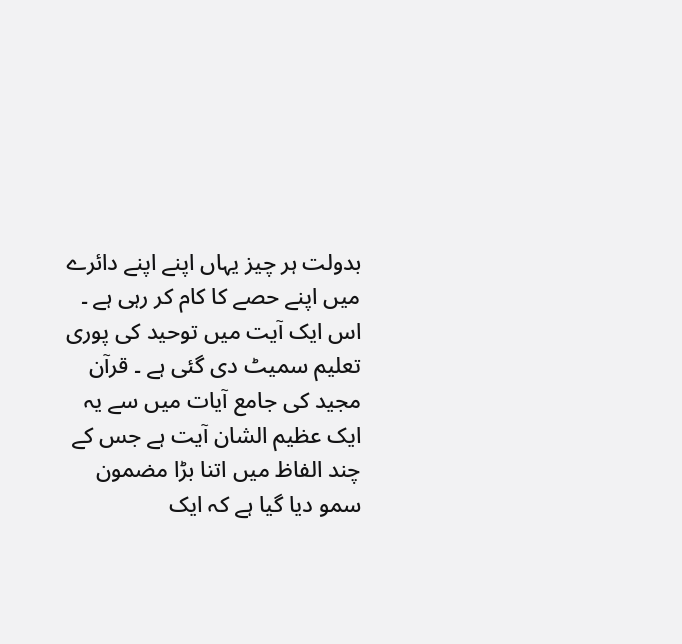بدولت ہر چیز یہاں اپنے اپنے دائرے میں اپنے حصے کا کام کر رہی ہے ۔
اس ایک آیت میں توحید کی پوری تعلیم سمیٹ دی گئی ہے ۔ قرآن مجید کی جامع آیات میں سے یہ ایک عظیم الشان آیت ہے جس کے چند الفاظ میں اتنا بڑا مضمون سمو دیا گیا ہے کہ ایک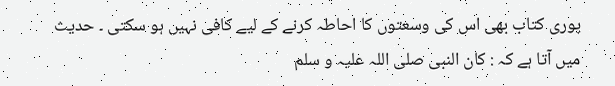پوری کتاب بھی اس کی وسعتوں کا احاطہ کرنے کے لیے کافی نہیں ہو سکتی ۔ حدیث میں آتا ہے کہ : کان النبی صلی اللہ علیہ و سلم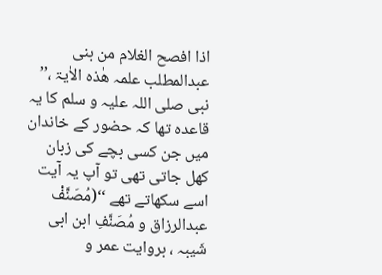اذا افصح الغلام من بنی عبدالمطلب علمہ ھٰذہ الاٰیۃ ،’’ نبی صلی اللہ علیہ و سلم کا یہ قاعدہ تھا کہ حضور کے خاندان میں جن کسی بچے کی زبان کھل جاتی تھی تو آپ یہ آیت اسے سکھاتے تھے ‘‘(مُصَنَّفْ عبدالرزاق و مُصَنَّفِ ابن ابی شَیبہ ، بروایت عمر و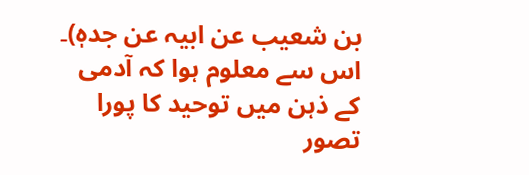بن شعیب عن ابیہ عن جدہٖ)۔ اس سے معلوم ہوا کہ آدمی کے ذہن میں توحید کا پورا تصور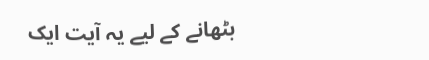بٹھانے کے لیے یہ آیت ایک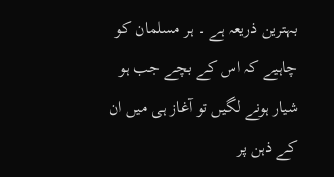بہترین ذریعہ ہے ۔ ہر مسلمان کو چاہیے کہ اس کے بچے جب ہو شیار ہونے لگیں تو آغاز ہی میں ان کے ذہن پر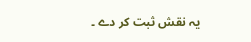یہ نقش ثبت کر دے ۔